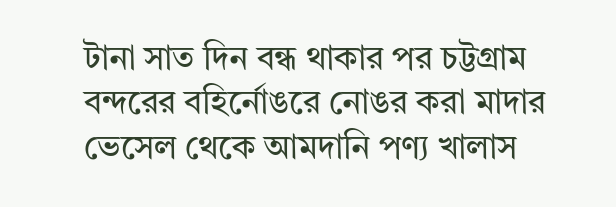টানা সাত দিন বন্ধ থাকার পর চট্টগ্রাম বন্দরের বহির্নোঙরে নোঙর করা মাদার ভেসেল থেকে আমদানি পণ্য খালাস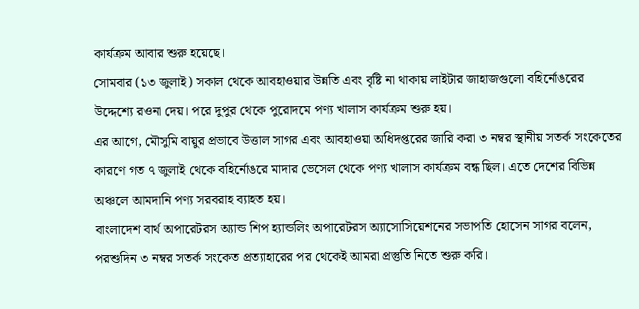কার্যক্রম আবার শুরু হয়েছে।
সোমবার (১৩ জুলাই) সকাল থেকে আবহাওয়ার উন্নতি এবং বৃষ্টি না থাকায় লাইটার জাহাজগুলো বহির্নোঙরের উদ্দেশ্যে রওনা দেয়। পরে দুপুর থেকে পুরোদমে পণ্য খালাস কার্যক্রম শুরু হয়।
এর আগে, মৌসুমি বায়ুর প্রভাবে উত্তাল সাগর এবং আবহাওয়া অধিদপ্তরের জারি করা ৩ নম্বর স্থানীয় সতর্ক সংকেতের কারণে গত ৭ জুলাই থেকে বহির্নোঙরে মাদার ভেসেল থেকে পণ্য খালাস কার্যক্রম বন্ধ ছিল। এতে দেশের বিভিন্ন অঞ্চলে আমদানি পণ্য সরবরাহ ব্যাহত হয়।
বাংলাদেশ বার্থ অপারেটরস অ্যান্ড শিপ হ্যান্ডলিং অপারেটরস অ্যাসোসিয়েশনের সভাপতি হোসেন সাগর বলেন, পরশুদিন ৩ নম্বর সতর্ক সংকেত প্রত্যাহারের পর থেকেই আমরা প্রস্তুতি নিতে শুরু করি।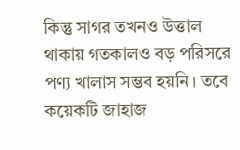কিন্তু সাগর তখনও উত্তাল থাকায় গতকালও বড় পরিসরে পণ্য খালাস সম্ভব হয়নি। তবে কয়েকটি জাহাজ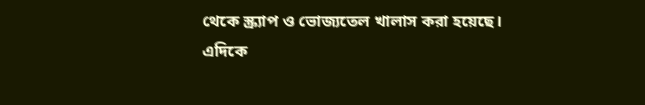থেকে স্ক্র্যাপ ও ভোজ্যতেল খালাস করা হয়েছে।
এদিকে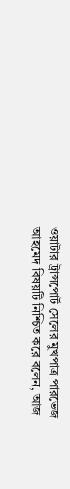ওয়াটার ট্রান্সপোর্ট সেলের মুখপাত্র পারভেজ আহমেদ বিষয়টি নিশ্চিত করে বলেন, আজ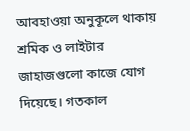আবহাওয়া অনুকূলে থাকায় শ্রমিক ও লাইটার জাহাজগুলো কাজে যোগ দিয়েছে। গতকাল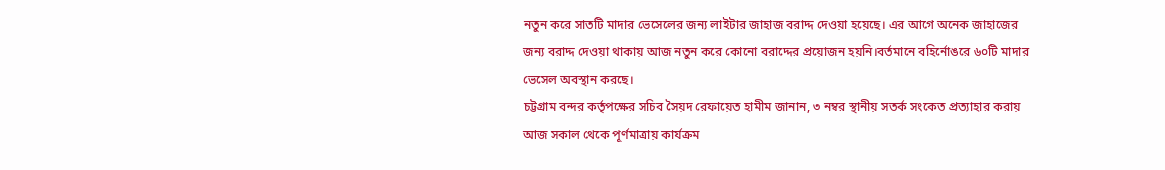নতুন করে সাতটি মাদার ভেসেলের জন্য লাইটার জাহাজ বরাদ্দ দেওয়া হয়েছে। এর আগে অনেক জাহাজের জন্য বরাদ্দ দেওয়া থাকায় আজ নতুন করে কোনো বরাদ্দের প্রয়োজন হয়নি।বর্তমানে বহির্নোঙরে ৬০টি মাদার ভেসেল অবস্থান করছে।
চট্টগ্রাম বন্দর কর্তৃপক্ষের সচিব সৈয়দ রেফায়েত হামীম জানান, ৩ নম্বর স্থানীয় সতর্ক সংকেত প্রত্যাহার করায় আজ সকাল থেকে পূর্ণমাত্রায় কার্যক্রম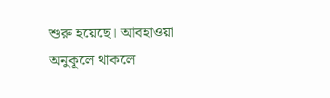শুরু হয়েছে। আবহাওয়া অনুকূলে থাকলে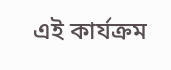এই কার্যক্রম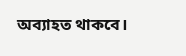অব্যাহত থাকবে।